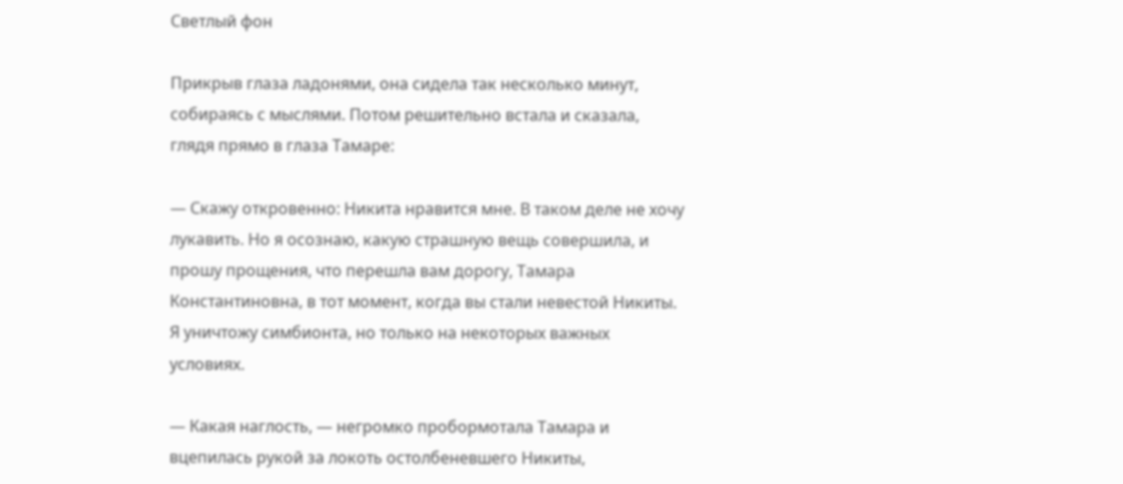Светлый фон

Прикрыв глаза ладонями, она сидела так несколько минут, собираясь с мыслями. Потом решительно встала и сказала, глядя прямо в глаза Тамаре:

— Скажу откровенно: Никита нравится мне. В таком деле не хочу лукавить. Но я осознаю, какую страшную вещь совершила, и прошу прощения, что перешла вам дорогу, Тамара Константиновна, в тот момент, когда вы стали невестой Никиты. Я уничтожу симбионта, но только на некоторых важных условиях.

— Какая наглость, — негромко пробормотала Тамара и вцепилась рукой за локоть остолбеневшего Никиты,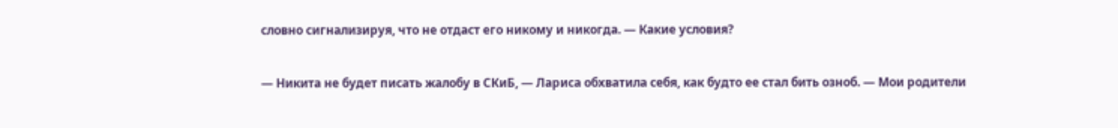словно сигнализируя, что не отдаст его никому и никогда. — Какие условия?

— Никита не будет писать жалобу в СКиБ, — Лариса обхватила себя, как будто ее стал бить озноб. — Мои родители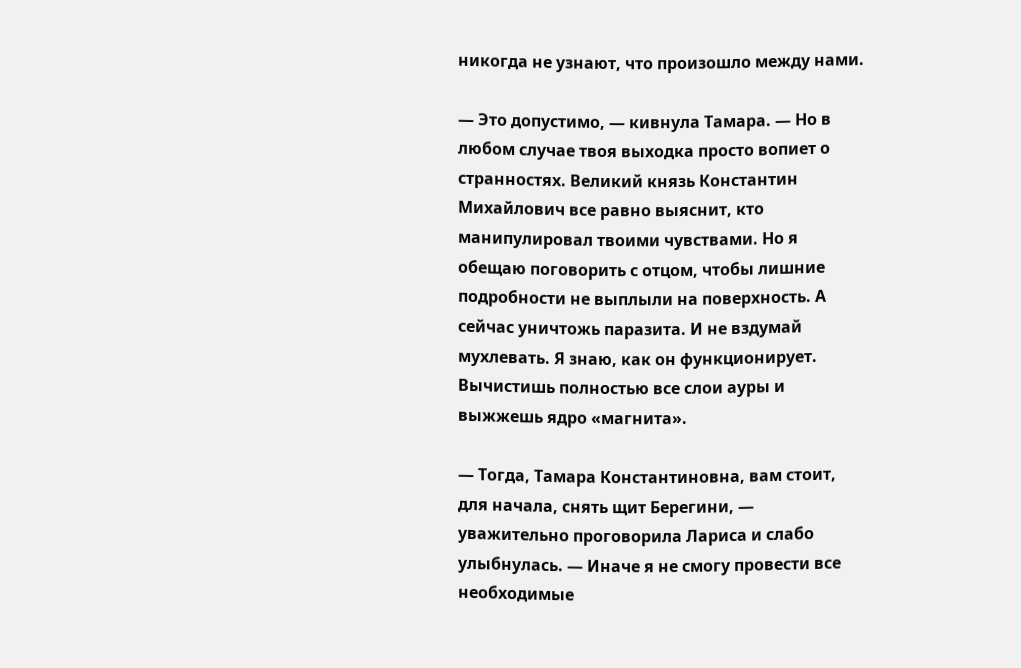никогда не узнают, что произошло между нами.

— Это допустимо, — кивнула Тамара. — Но в любом случае твоя выходка просто вопиет о странностях. Великий князь Константин Михайлович все равно выяснит, кто манипулировал твоими чувствами. Но я обещаю поговорить с отцом, чтобы лишние подробности не выплыли на поверхность. А сейчас уничтожь паразита. И не вздумай мухлевать. Я знаю, как он функционирует. Вычистишь полностью все слои ауры и выжжешь ядро «магнита».

— Тогда, Тамара Константиновна, вам стоит, для начала, снять щит Берегини, — уважительно проговорила Лариса и слабо улыбнулась. — Иначе я не смогу провести все необходимые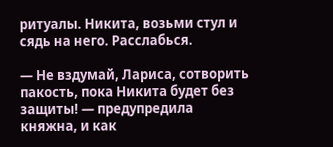ритуалы. Никита, возьми стул и сядь на него. Расслабься.

— Не вздумай, Лариса, сотворить пакость, пока Никита будет без защиты! — предупредила княжна, и как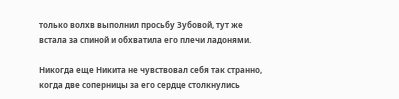только волхв выполнил просьбу Зубовой, тут же встала за спиной и обхватила его плечи ладонями.

Никогда еще Никита не чувствовал себя так странно, когда две соперницы за его сердце столкнулись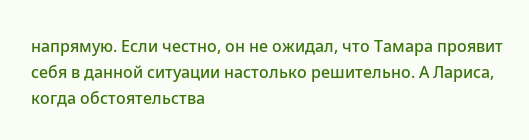напрямую. Если честно, он не ожидал, что Тамара проявит себя в данной ситуации настолько решительно. А Лариса, когда обстоятельства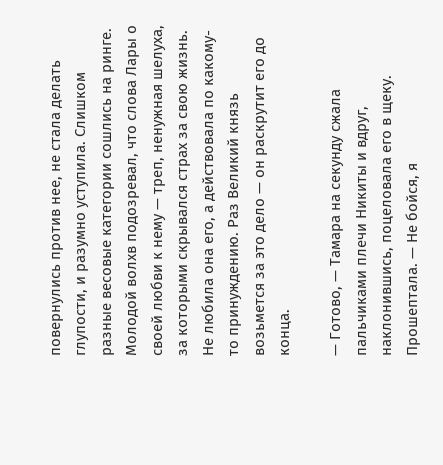повернулись против нее, не стала делать глупости, и разумно уступила. Слишком разные весовые категории сошлись на ринге. Молодой волхв подозревал, что слова Лары о своей любви к нему — треп, ненужная шелуха, за которыми скрывался страх за свою жизнь. Не любила она его, а действовала по какому-то принуждению. Раз Великий князь возьмется за это дело — он раскрутит его до конца.

— Готово, — Тамара на секунду сжала пальчиками плечи Никиты и вдруг, наклонившись, поцеловала его в щеку. Прошептала. — Не бойся, я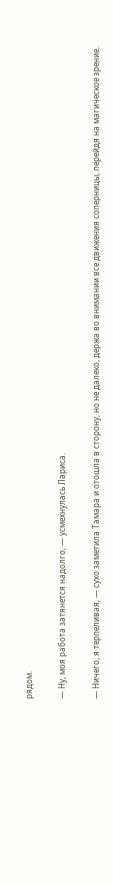рядом.

— Ну, моя работа затянется надолго, — усмехнулась Лариса.

— Ничего, я терпеливая, — сухо заметила Тамара и отошла в сторону, но не далеко, держа во внимании все движения соперницы, перейдя на магическое зрение.